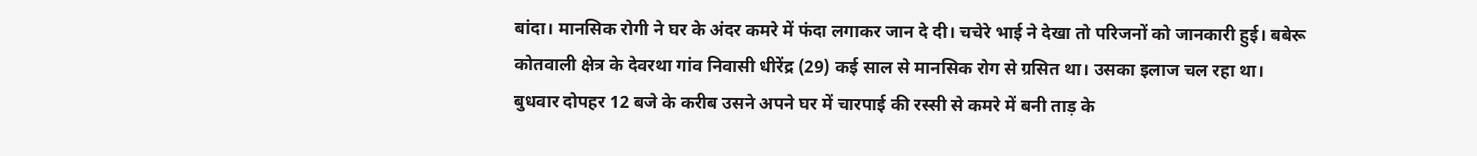बांदा। मानसिक रोगी ने घर के अंदर कमरे में फंदा लगाकर जान दे दी। चचेरे भाई ने देखा तो परिजनों को जानकारी हुई। बबेरू कोतवाली क्षेत्र के देवरथा गांव निवासी धीरेंद्र (29) कई साल से मानसिक रोग से ग्रसित था। उसका इलाज चल रहा था।
बुधवार दोपहर 12 बजे के करीब उसने अपने घर में चारपाई की रस्सी से कमरे में बनी ताड़ के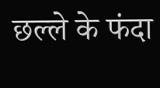छल्ले के फंदा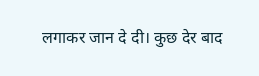लगाकर जान दे दी। कुछ देर बाद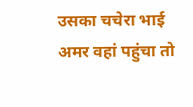उसका चचेरा भाई अमर वहां पहुंचा तो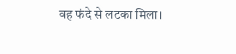वह फंदे से लटका मिला।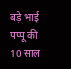बड़े भाई पप्पू की 10 साल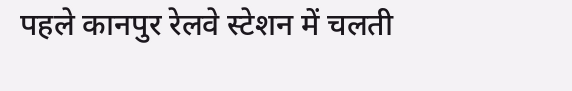पहले कानपुर रेलवे स्टेशन में चलती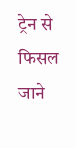ट्रेन से फिसल जाने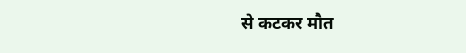से कटकर मौत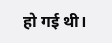हो गई थी।